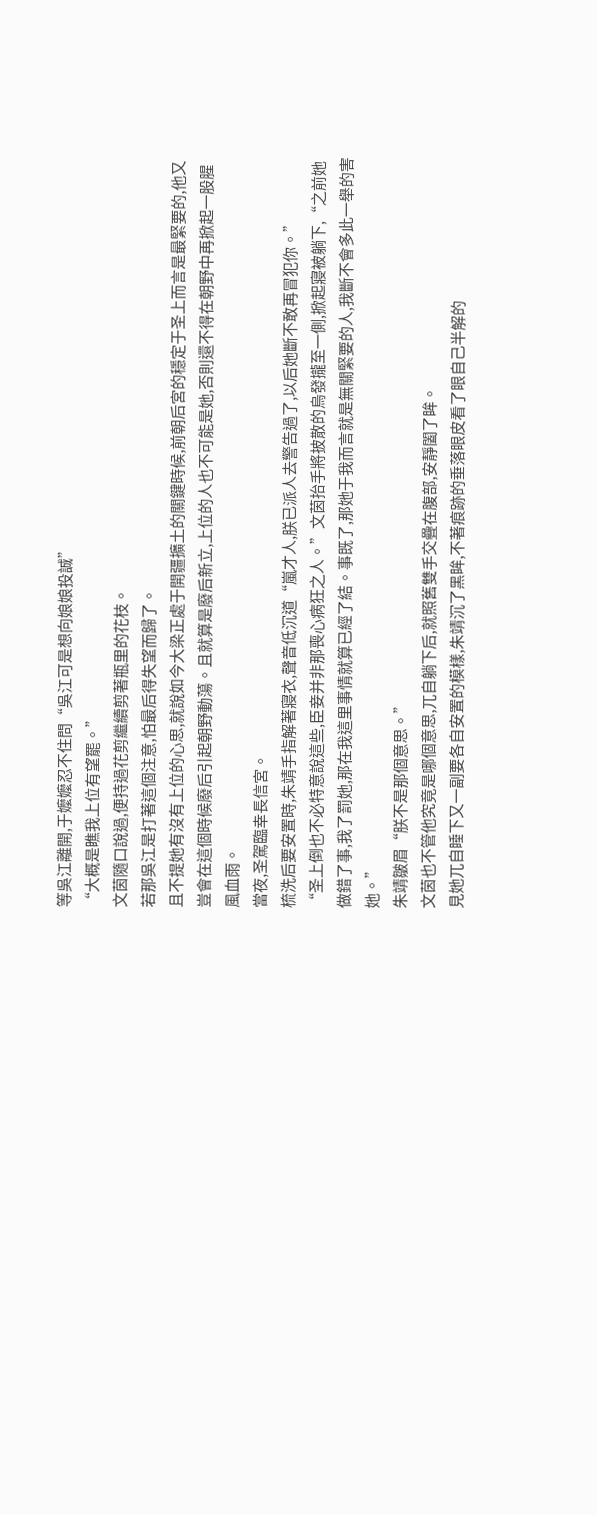等吳江離開,于嬤嬤忍不住問“吳江可是想向娘娘投誠”
“大概是瞧我上位有望罷。”
文茵隨口說過,便持過花剪繼續剪著瓶里的花枝。
若那吳江是打著這個注意,怕最后得失望而歸了。
且不提她有沒有上位的心思,就說如今大梁正處于開疆擴土的關鍵時候,前朝后宮的穩定于圣上而言是最緊要的,他又豈會在這個時候廢后引起朝野動蕩。且就算是廢后新立,上位的人也不可能是她,否則還不得在朝野中再掀起一股腥風血雨。
當夜,圣駕臨幸長信宮。
梳洗后要安置時,朱靖手指解著寢衣,聲音低沉道“嵐才人,朕已派人去警告過了,以后她斷不敢再冒犯你。”
“圣上倒也不必特意說這些,臣妾并非那喪心病狂之人。”文茵抬手將披散的烏發攏至一側,掀起寢被躺下,“之前她做錯了事,我了罰她,那在我這里事情就算已經了結。事既了,那她于我而言就是無關緊要的人,我斷不會多此一舉的害她。”
朱靖皺眉“朕不是那個意思。”
文茵也不管他究竟是哪個意思,兀自躺下后,就照舊雙手交疊在腹部,安靜闔了眸。
見她兀自睡下又一副要各自安置的模樣,朱靖沉了黑眸,不著痕跡的垂落眼皮看了眼自己半解的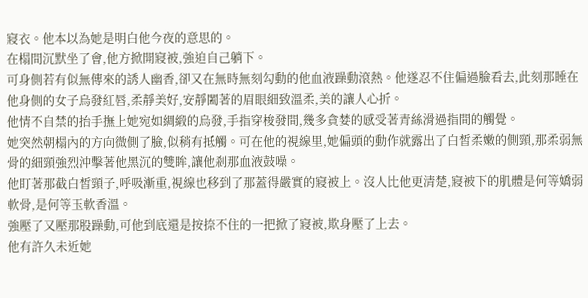寢衣。他本以為她是明白他今夜的意思的。
在榻間沉默坐了會,他方掀開寢被,強迫自己躺下。
可身側若有似無傳來的誘人幽香,卻又在無時無刻勾動的他血液躁動滾熱。他遂忍不住偏過臉看去,此刻那睡在他身側的女子烏發紅唇,柔靜美好,安靜闔著的眉眼細致溫柔,美的讓人心折。
他情不自禁的抬手撫上她宛如綢緞的烏發,手指穿梭發間,幾多貪婪的感受著青絲滑過指間的觸覺。
她突然朝榻內的方向微側了臉,似稍有抵觸。可在他的視線里,她偏頭的動作就露出了白皙柔嫩的側頸,那柔弱無骨的細頸強烈沖擊著他黑沉的雙眸,讓他剎那血液鼓噪。
他盯著那截白皙頸子,呼吸漸重,視線也移到了那蓋得嚴實的寢被上。沒人比他更清楚,寢被下的肌體是何等嬌弱軟骨,是何等玉軟香溫。
強壓了又壓那股躁動,可他到底還是按捺不住的一把掀了寢被,欺身壓了上去。
他有許久未近她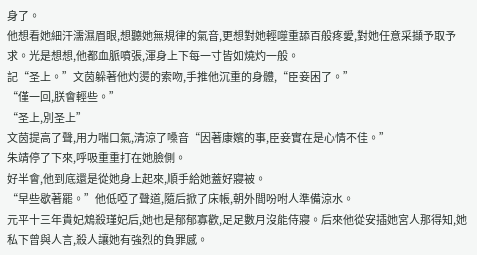身了。
他想看她細汗濡濕眉眼,想聽她無規律的氣音,更想對她輕噬重舔百般疼愛,對她任意采擷予取予求。光是想想,他都血脈噴張,渾身上下每一寸皆如燒灼一般。
記“圣上。”文茵躲著他灼燙的索吻,手推他沉重的身體,“臣妾困了。”
“僅一回,朕會輕些。”
“圣上,別圣上”
文茵提高了聲,用力喘口氣,清涼了嗓音“因著康嬪的事,臣妾實在是心情不佳。”
朱靖停了下來,呼吸重重打在她臉側。
好半會,他到底還是從她身上起來,順手給她蓋好寢被。
“早些歇著罷。”他低啞了聲道,隨后掀了床帳,朝外間吩咐人準備涼水。
元平十三年貴妃鴆殺瑾妃后,她也是郁郁寡歡,足足數月沒能侍寢。后來他從安插她宮人那得知,她私下曾與人言,殺人讓她有強烈的負罪感。